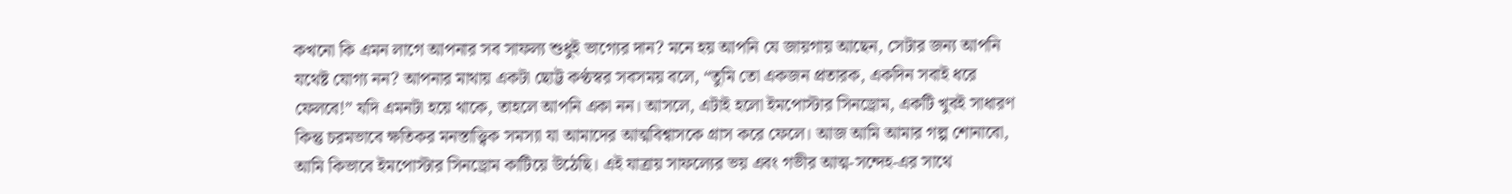কখনো কি এমন লাগে আপনার সব সাফল্য শুধুই ভাগ্যের দান? মনে হয় আপনি যে জায়গায় আছেন, সেটার জন্য আপনি যথেষ্ট যোগ্য নন? আপনার মাথায় একটা ছোট্ট কণ্ঠস্বর সবসময় বলে, “তুমি তো একজন প্রতারক, একদিন সবাই ধরে ফেলবে!” যদি এমনটা হয়ে থাকে, তাহলে আপনি একা নন। আসলে, এটাই হলো ইমপোস্টার সিনড্রোম, একটি খুবই সাধারণ কিন্তু চরমভাবে ক্ষতিকর মনস্তাত্ত্বিক সমস্যা যা আমাদের আত্মবিশ্বাসকে গ্রাস করে ফেলে। আজ আমি আমার গল্প শোনাবো, আমি কিভাবে ইমপোস্টার সিনড্রোম কাটিয়ে উঠেছি। এই যাত্রায় সাফল্যের ভয় এবং গভীর আত্ম-সন্দেহ-এর সাথে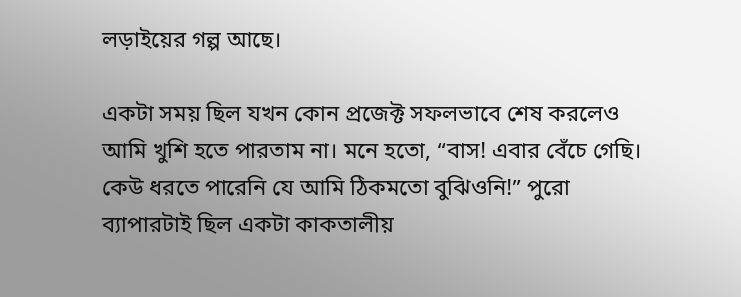লড়াইয়ের গল্প আছে।

একটা সময় ছিল যখন কোন প্রজেক্ট সফলভাবে শেষ করলেও আমি খুশি হতে পারতাম না। মনে হতো, “বাস! এবার বেঁচে গেছি। কেউ ধরতে পারেনি যে আমি ঠিকমতো বুঝিওনি!” পুরো ব্যাপারটাই ছিল একটা কাকতালীয়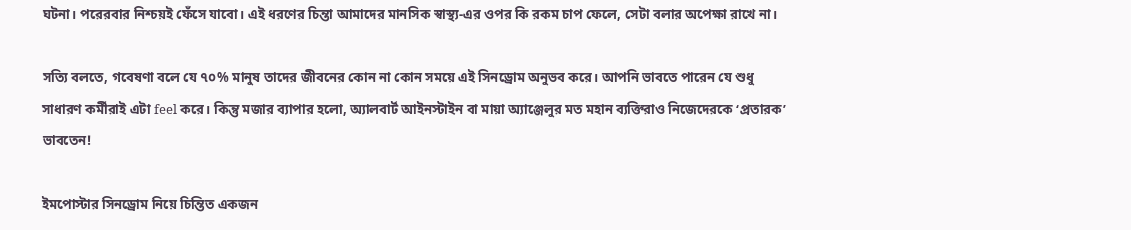ঘটনা। পরেরবার নিশ্চয়ই ফেঁসে যাবো। এই ধরণের চিন্তা আমাদের মানসিক স্বাস্থ্য-এর ওপর কি রকম চাপ ফেলে, সেটা বলার অপেক্ষা রাখে না।

সত্যি বলতে, গবেষণা বলে যে ৭০% মানুষ তাদের জীবনের কোন না কোন সময়ে এই সিনড্রোম অনুভব করে। আপনি ভাবতে পারেন যে শুধু সাধারণ কর্মীরাই এটা feel করে। কিন্তু মজার ব্যাপার হলো, অ্যালবার্ট আইনস্টাইন বা মায়া অ্যাঞ্জেলুর মত মহান ব্যক্তিরাও নিজেদেরকে ‘প্রতারক’ ভাবতেন!

ইমপোস্টার সিনড্রোম নিয়ে চিন্তিত একজন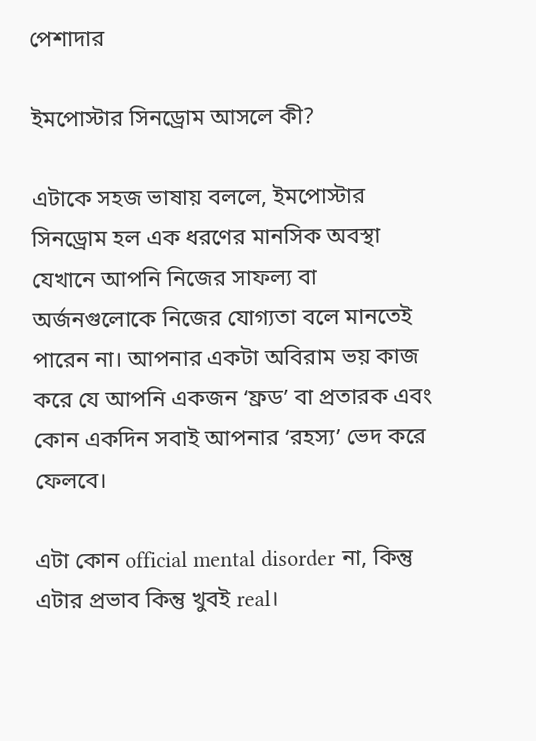পেশাদার

ইমপোস্টার সিনড্রোম আসলে কী?

এটাকে সহজ ভাষায় বললে, ইমপোস্টার সিনড্রোম হল এক ধরণের মানসিক অবস্থা যেখানে আপনি নিজের সাফল্য বা অর্জনগুলোকে নিজের যোগ্যতা বলে মানতেই পারেন না। আপনার একটা অবিরাম ভয় কাজ করে যে আপনি একজন ‘ফ্রড’ বা প্রতারক এবং কোন একদিন সবাই আপনার ‘রহস্য’ ভেদ করে ফেলবে।

এটা কোন official mental disorder না, কিন্তু এটার প্রভাব কিন্তু খুবই real।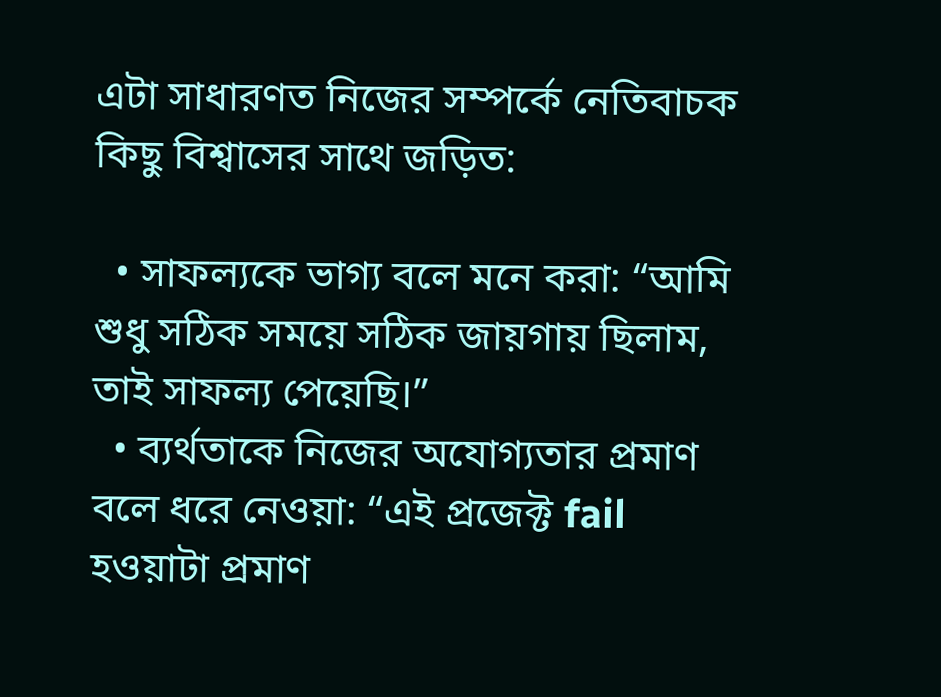এটা সাধারণত নিজের সম্পর্কে নেতিবাচক কিছু বিশ্বাসের সাথে জড়িত:

  • সাফল্যকে ভাগ্য বলে মনে করা: “আমি শুধু সঠিক সময়ে সঠিক জায়গায় ছিলাম, তাই সাফল্য পেয়েছি।”
  • ব্যর্থতাকে নিজের অযোগ্যতার প্রমাণ বলে ধরে নেওয়া: “এই প্রজেক্ট fail হওয়াটা প্রমাণ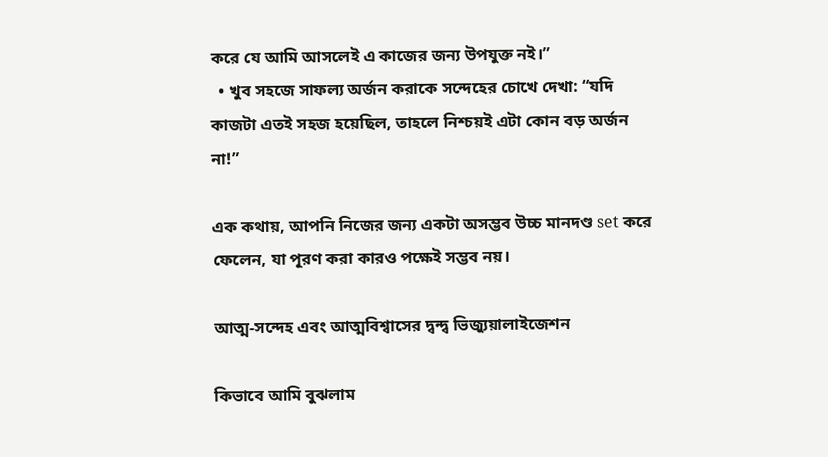করে যে আমি আসলেই এ কাজের জন্য উপযুক্ত নই।”
  • খুব সহজে সাফল্য অর্জন করাকে সন্দেহের চোখে দেখা: “যদি কাজটা এতই সহজ হয়েছিল, তাহলে নিশ্চয়ই এটা কোন বড় অর্জন না!”

এক কথায়, আপনি নিজের জন্য একটা অসম্ভব উচ্চ মানদণ্ড set করে ফেলেন, যা পূরণ করা কারও পক্ষেই সম্ভব নয়।

আত্ম-সন্দেহ এবং আত্মবিশ্বাসের দ্বন্দ্ব ভিজ্যুয়ালাইজেশন

কিভাবে আমি বুঝলাম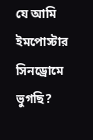যে আমি ইমপোস্টার সিনড্রোমে ভুগছি?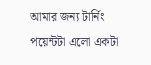আমার জন্য টার্নিং পয়েন্টটা এলো একটা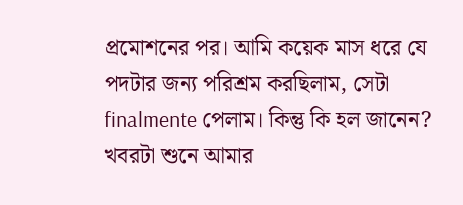প্রমোশনের পর। আমি কয়েক মাস ধরে যে পদটার জন্য পরিশ্রম করছিলাম, সেটা finalmente পেলাম। কিন্তু কি হল জানেন? খবরটা শুনে আমার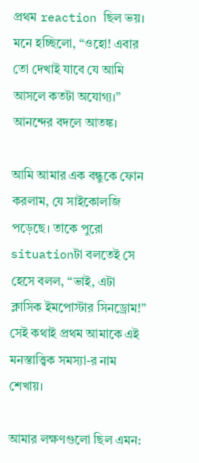প্রথম reaction ছিল ভয়। মনে হচ্ছিলো, “ওহো! এবার তো দেখাই যাবে যে আমি আসলে কতটা অযোগ্য।” আনন্দের বদলে আতঙ্ক।

আমি আমার এক বন্ধুকে ফোন করলাম, যে সাইকোলজি পড়েছে। তাকে পুরো situationটা বলতেই সে হেসে বলল, “ভাই, এটা ক্লাসিক ইমপোস্টার সিনড্রোম!” সেই কথাই প্রথম আমাকে এই মনস্তাত্ত্বিক সমস্যা-র নাম শেখায়।

আমার লক্ষণগুলো ছিল এমন: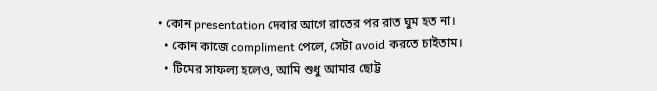• কোন presentation দেবার আগে রাতের পর রাত ঘুম হত না।
  • কোন কাজে compliment পেলে, সেটা avoid করতে চাইতাম।
  • টিমের সাফল্য হলেও, আমি শুধু আমার ছোট্ট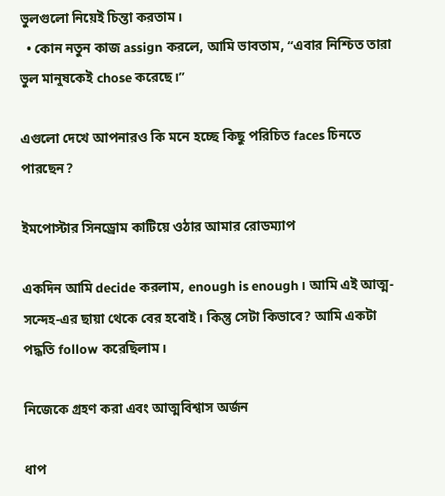ভুলগুলো নিয়েই চিন্তা করতাম।
  • কোন নতুন কাজ assign করলে, আমি ভাবতাম, “এবার নিশ্চিত তারা ভুল মানুষকেই chose করেছে।”

এগুলো দেখে আপনারও কি মনে হচ্ছে কিছু পরিচিত faces চিনতে পারছেন?

ইমপোস্টার সিনড্রোম কাটিয়ে ওঠার আমার রোডম্যাপ

একদিন আমি decide করলাম, enough is enough। আমি এই আত্ম-সন্দেহ-এর ছায়া থেকে বের হবোই। কিন্তু সেটা কিভাবে? আমি একটা পদ্ধতি follow করেছিলাম।

নিজেকে গ্রহণ করা এবং আত্মবিশ্বাস অর্জন

ধাপ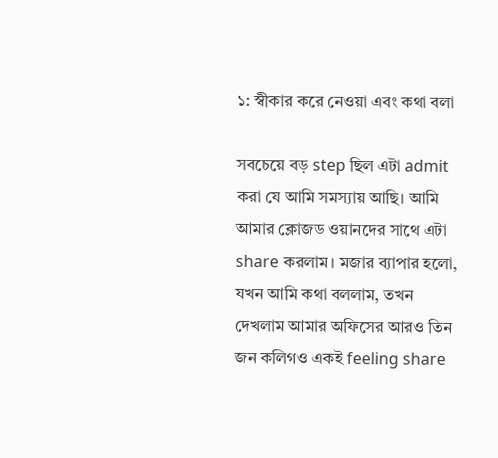১: স্বীকার করে নেওয়া এবং কথা বলা

সবচেয়ে বড় step ছিল এটা admit করা যে আমি সমস্যায় আছি। আমি আমার ক্লোজড ওয়ানদের সাথে এটা share করলাম। মজার ব্যাপার হলো, যখন আমি কথা বললাম, তখন দেখলাম আমার অফিসের আরও তিন জন কলিগও একই feeling share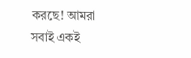করছে! আমরা সবাই একই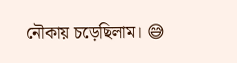নৌকায় চড়েছিলাম। 😅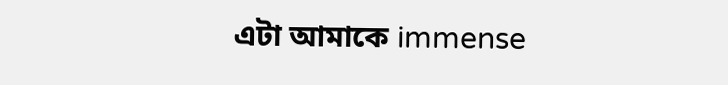এটা আমাকে immense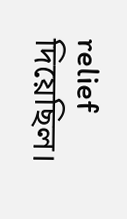relief দিয়েছিল।